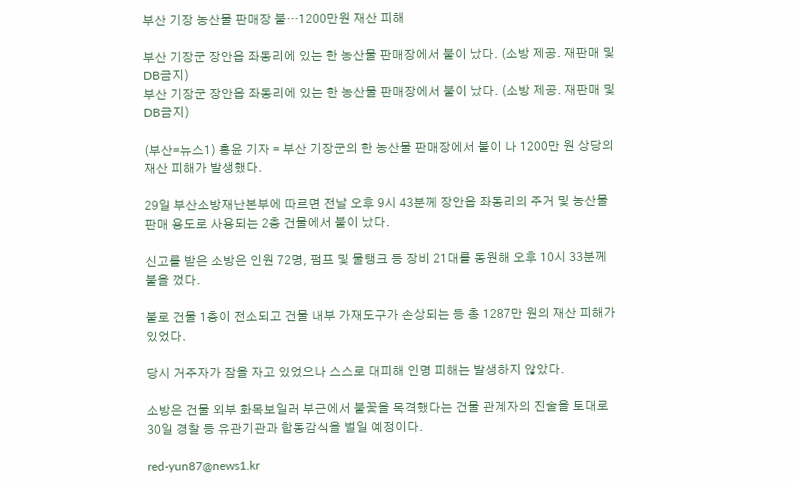부산 기장 농산물 판매장 불…1200만원 재산 피해

부산 기장군 장안읍 좌동리에 있는 한 농산물 판매장에서 불이 났다. (소방 제공. 재판매 및 DB금지)
부산 기장군 장안읍 좌동리에 있는 한 농산물 판매장에서 불이 났다. (소방 제공. 재판매 및 DB금지)

(부산=뉴스1) 홍윤 기자 = 부산 기장군의 한 농산물 판매장에서 불이 나 1200만 원 상당의 재산 피해가 발생했다.

29일 부산소방재난본부에 따르면 전날 오후 9시 43분께 장안읍 좌동리의 주거 및 농산물 판매 용도로 사용되는 2층 건물에서 불이 났다.

신고를 받은 소방은 인원 72명, 펌프 및 물탱크 등 장비 21대를 동원해 오후 10시 33분께 불을 껐다.

불로 건물 1층이 전소되고 건물 내부 가재도구가 손상되는 등 총 1287만 원의 재산 피해가 있었다.

당시 거주자가 잠을 자고 있었으나 스스로 대피해 인명 피해는 발생하지 않았다.

소방은 건물 외부 화목보일러 부근에서 불꽃을 목격했다는 건물 관계자의 진술을 토대로 30일 경찰 등 유관기관과 합동감식을 벌일 예정이다.

red-yun87@news1.kr